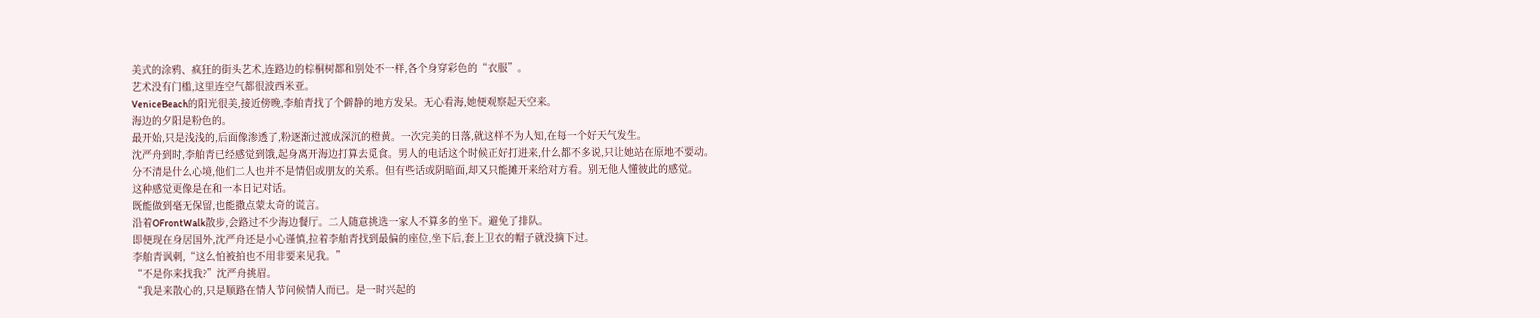美式的涂鸦、疯狂的街头艺术,连路边的棕桐树都和别处不一样,各个身穿彩色的“衣服”。
艺术没有门槛,这里连空气都很波西米亚。
VeniceBeach的阳光很美,接近傍晚,李舶青找了个僻静的地方发呆。无心看海,她便观察起天空来。
海边的夕阳是粉色的。
最开始,只是浅浅的,后面像渗透了,粉逐渐过渡成深沉的橙黄。一次完美的日落,就这样不为人知,在每一个好天气发生。
沈严舟到时,李舶青已经感觉到饿,起身离开海边打算去觅食。男人的电话这个时候正好打进来,什么都不多说,只让她站在原地不要动。
分不清是什么心境,他们二人也并不是情侣或朋友的关系。但有些话或阴暗面,却又只能摊开来给对方看。别无他人懂彼此的感觉。
这种感觉更像是在和一本日记对话。
既能做到毫无保留,也能撒点蒙太奇的谎言。
沿着OFrontWalk散步,会路过不少海边餐厅。二人随意挑选一家人不算多的坐下。避免了排队。
即便现在身居国外,沈严舟还是小心谨慎,拉着李舶青找到最偏的座位,坐下后,套上卫衣的帽子就没摘下过。
李舶青讽刺,“这么怕被拍也不用非要来见我。”
“不是你来找我?”沈严舟挑眉。
“我是来散心的,只是顺路在情人节问候情人而已。是一时兴起的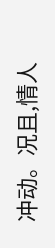冲动。况且,情人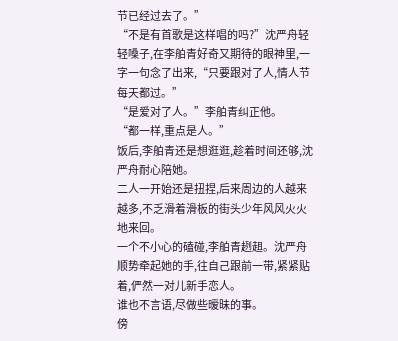节已经过去了。”
“不是有首歌是这样唱的吗?”沈严舟轻轻嗓子,在李舶青好奇又期待的眼神里,一字一句念了出来,“只要跟对了人,情人节每天都过。”
“是爱对了人。”李舶青纠正他。
“都一样,重点是人。”
饭后,李舶青还是想逛逛,趁着时间还够,沈严舟耐心陪她。
二人一开始还是扭捏,后来周边的人越来越多,不乏滑着滑板的街头少年风风火火地来回。
一个不小心的磕碰,李舶青趔趄。沈严舟顺势牵起她的手,往自己跟前一带,紧紧贴着,俨然一对儿新手恋人。
谁也不言语,尽做些暧昧的事。
傍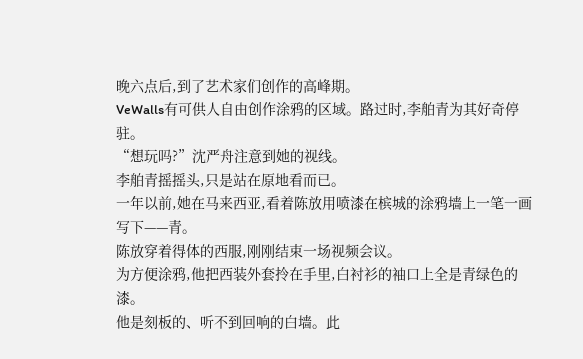晚六点后,到了艺术家们创作的高峰期。
VeWalls有可供人自由创作涂鸦的区域。路过时,李舶青为其好奇停驻。
“想玩吗?”沈严舟注意到她的视线。
李舶青摇摇头,只是站在原地看而已。
一年以前,她在马来西亚,看着陈放用喷漆在槟城的涂鸦墙上一笔一画写下——青。
陈放穿着得体的西服,刚刚结束一场视频会议。
为方便涂鸦,他把西装外套拎在手里,白衬衫的袖口上全是青绿色的漆。
他是刻板的、听不到回响的白墙。此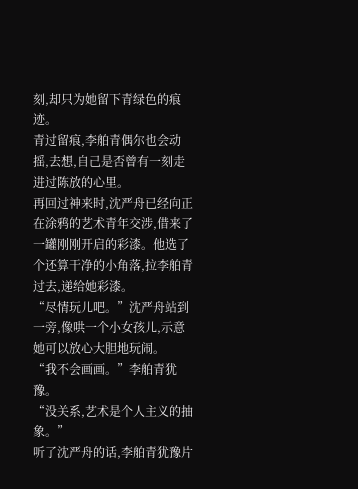刻,却只为她留下青绿色的痕迹。
青过留痕,李舶青偶尔也会动摇,去想,自己是否曾有一刻走进过陈放的心里。
再回过神来时,沈严舟已经向正在涂鸦的艺术青年交涉,借来了一罐刚刚开启的彩漆。他选了个还算干净的小角落,拉李舶青过去,递给她彩漆。
“尽情玩儿吧。”沈严舟站到一旁,像哄一个小女孩儿,示意她可以放心大胆地玩闹。
“我不会画画。”李舶青犹豫。
“没关系,艺术是个人主义的抽象。”
听了沈严舟的话,李舶青犹豫片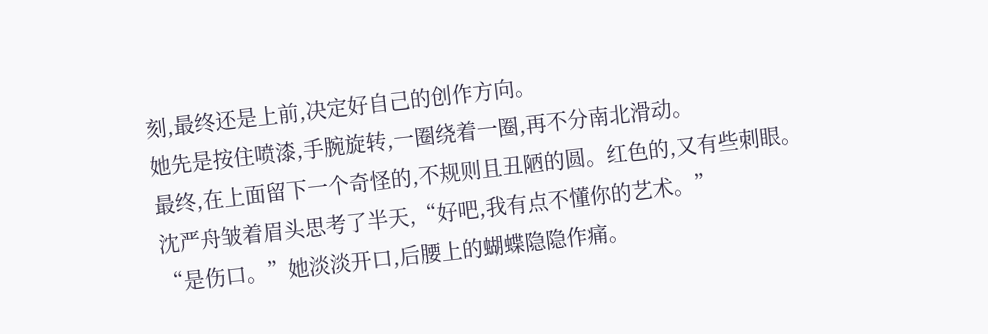刻,最终还是上前,决定好自己的创作方向。
她先是按住喷漆,手腕旋转,一圈绕着一圈,再不分南北滑动。
最终,在上面留下一个奇怪的,不规则且丑陋的圆。红色的,又有些刺眼。
沈严舟皱着眉头思考了半天,“好吧,我有点不懂你的艺术。”
“是伤口。”她淡淡开口,后腰上的蝴蝶隐隐作痛。